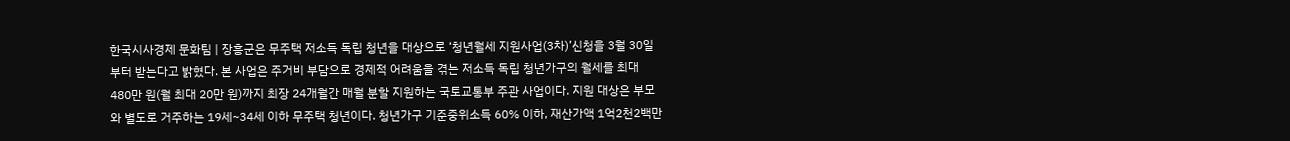한국시사경제 문화팀 | 장흥군은 무주택 저소득 독립 청년을 대상으로 ‘청년월세 지원사업(3차)’신청을 3월 30일부터 받는다고 밝혔다. 본 사업은 주거비 부담으로 경제적 어려움을 겪는 저소득 독립 청년가구의 월세를 최대 480만 원(월 최대 20만 원)까지 최장 24개월간 매월 분할 지원하는 국토교통부 주관 사업이다. 지원 대상은 부모와 별도로 거주하는 19세~34세 이하 무주택 청년이다. 청년가구 기준중위소득 60% 이하, 재산가액 1억2천2백만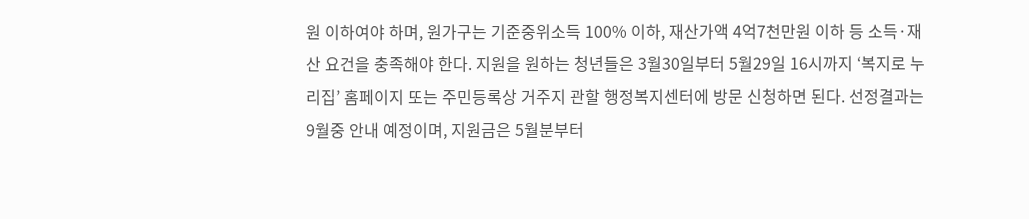원 이하여야 하며, 원가구는 기준중위소득 100% 이하, 재산가액 4억7천만원 이하 등 소득·재산 요건을 충족해야 한다. 지원을 원하는 청년들은 3월30일부터 5월29일 16시까지 ‘복지로 누리집’ 홈페이지 또는 주민등록상 거주지 관할 행정복지센터에 방문 신청하면 된다. 선정결과는 9월중 안내 예정이며, 지원금은 5월분부터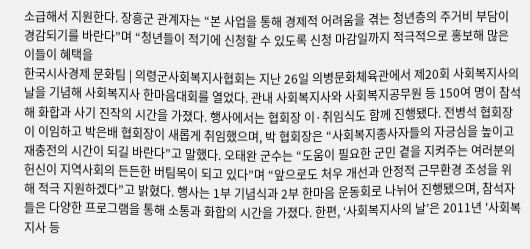소급해서 지원한다. 장흥군 관계자는 “본 사업을 통해 경제적 어려움을 겪는 청년층의 주거비 부담이 경감되기를 바란다”며 “청년들이 적기에 신청할 수 있도록 신청 마감일까지 적극적으로 홍보해 많은 이들이 혜택을
한국시사경제 문화팀 | 의령군사회복지사협회는 지난 26일 의병문화체육관에서 제20회 사회복지사의 날을 기념해 사회복지사 한마음대회를 열었다. 관내 사회복지사와 사회복지공무원 등 150여 명이 참석해 화합과 사기 진작의 시간을 가졌다. 행사에서는 협회장 이·취임식도 함께 진행됐다. 전병석 협회장이 이임하고 박은배 협회장이 새롭게 취임했으며, 박 협회장은 “사회복지종사자들의 자긍심을 높이고 재충전의 시간이 되길 바란다”고 말했다. 오태완 군수는 “도움이 필요한 군민 곁을 지켜주는 여러분의 헌신이 지역사회의 든든한 버팀목이 되고 있다”며 “앞으로도 처우 개선과 안정적 근무환경 조성을 위해 적극 지원하겠다”고 밝혔다. 행사는 1부 기념식과 2부 한마음 운동회로 나뉘어 진행됐으며, 참석자들은 다양한 프로그램을 통해 소통과 화합의 시간을 가졌다. 한편, ‘사회복지사의 날’은 2011년 '사회복지사 등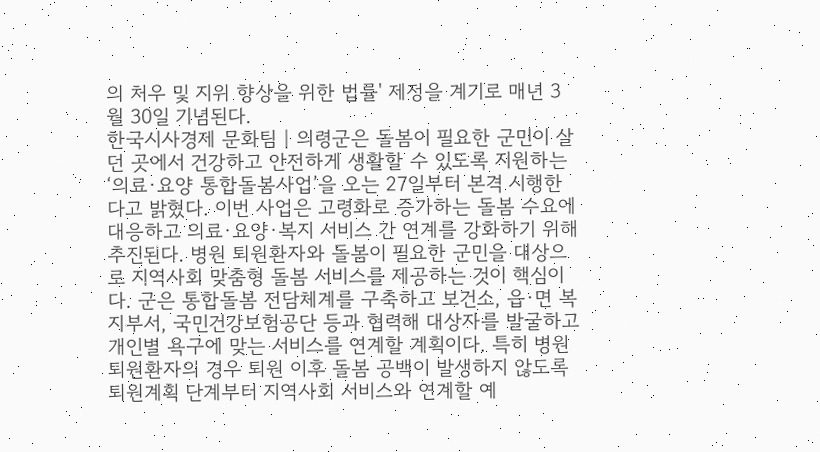의 처우 및 지위 향상을 위한 법률' 제정을 계기로 매년 3월 30일 기념된다.
한국시사경제 문화팀 | 의령군은 돌봄이 필요한 군민이 살던 곳에서 건강하고 안전하게 생활할 수 있도록 지원하는 ‘의료·요양 통합돌봄사업’을 오는 27일부터 본격 시행한다고 밝혔다. 이번 사업은 고령화로 증가하는 돌봄 수요에 대응하고 의료·요양·복지 서비스 간 연계를 강화하기 위해 추진된다. 병원 퇴원환자와 돌봄이 필요한 군민을 대상으로 지역사회 맞춤형 돌봄 서비스를 제공하는 것이 핵심이다. 군은 통합돌봄 전담체계를 구축하고 보건소, 읍·면 복지부서, 국민건강보험공단 등과 협력해 대상자를 발굴하고 개인별 욕구에 맞는 서비스를 연계할 계획이다. 특히 병원 퇴원환자의 경우 퇴원 이후 돌봄 공백이 발생하지 않도록 퇴원계획 단계부터 지역사회 서비스와 연계할 예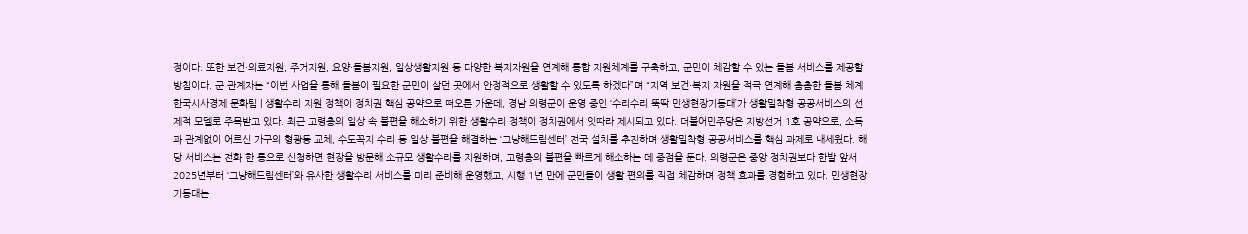정이다. 또한 보건·의료지원, 주거지원, 요양·돌봄지원, 일상생활지원 등 다양한 복지자원을 연계해 통합 지원체계를 구축하고, 군민이 체감할 수 있는 돌봄 서비스를 제공할 방침이다. 군 관계자는 “이번 사업을 통해 돌봄이 필요한 군민이 살던 곳에서 안정적으로 생활할 수 있도록 하겠다”며 “지역 보건·복지 자원을 적극 연계해 촘촘한 돌봄 체계
한국시사경제 문화팀 | 생활수리 지원 정책이 정치권 핵심 공약으로 떠오른 가운데, 경남 의령군이 운영 중인 ‘수리수리 뚝딱 민생현장기동대’가 생활밀착형 공공서비스의 선제적 모델로 주목받고 있다. 최근 고령층의 일상 속 불편을 해소하기 위한 생활수리 정책이 정치권에서 잇따라 제시되고 있다. 더불어민주당은 지방선거 1호 공약으로, 소득과 관계없이 어르신 가구의 형광등 교체, 수도꼭지 수리 등 일상 불편을 해결하는 ‘그냥해드림센터’ 전국 설치를 추진하며 생활밀착형 공공서비스를 핵심 과제로 내세웠다. 해당 서비스는 전화 한 통으로 신청하면 현장을 방문해 소규모 생활수리를 지원하며, 고령층의 불편을 빠르게 해소하는 데 중점을 둔다. 의령군은 중앙 정치권보다 한발 앞서 2025년부터 ‘그냥해드림센터’와 유사한 생활수리 서비스를 미리 준비해 운영했고, 시행 1년 만에 군민들이 생활 편의를 직접 체감하며 정책 효과를 경험하고 있다. 민생현장기동대는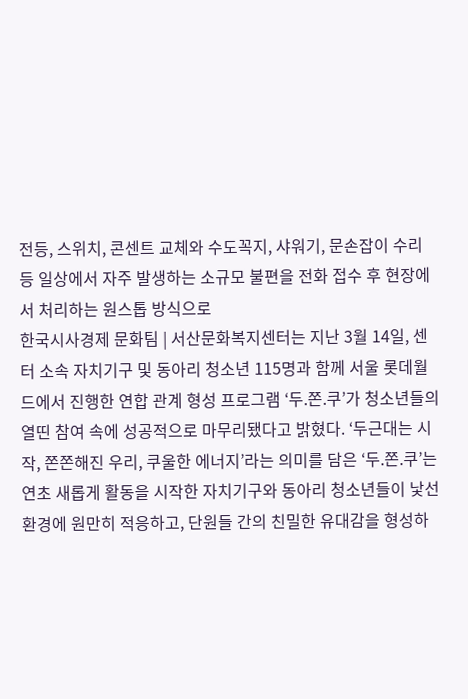전등, 스위치, 콘센트 교체와 수도꼭지, 샤워기, 문손잡이 수리 등 일상에서 자주 발생하는 소규모 불편을 전화 접수 후 현장에서 처리하는 원스톱 방식으로
한국시사경제 문화팀 | 서산문화복지센터는 지난 3월 14일, 센터 소속 자치기구 및 동아리 청소년 115명과 함께 서울 롯데월드에서 진행한 연합 관계 형성 프로그램 ‘두.쫀.쿠’가 청소년들의 열띤 참여 속에 성공적으로 마무리됐다고 밝혔다. ‘두근대는 시작, 쫀쫀해진 우리, 쿠울한 에너지’라는 의미를 담은 ‘두.쫀.쿠’는 연초 새롭게 활동을 시작한 자치기구와 동아리 청소년들이 낯선 환경에 원만히 적응하고, 단원들 간의 친밀한 유대감을 형성하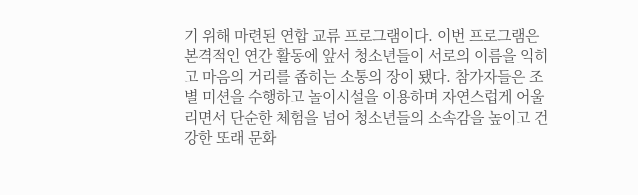기 위해 마련된 연합 교류 프로그램이다. 이번 프로그램은 본격적인 연간 활동에 앞서 청소년들이 서로의 이름을 익히고 마음의 거리를 좁히는 소통의 장이 됐다. 참가자들은 조별 미션을 수행하고 놀이시설을 이용하며 자연스럽게 어울리면서 단순한 체험을 넘어 청소년들의 소속감을 높이고 건강한 또래 문화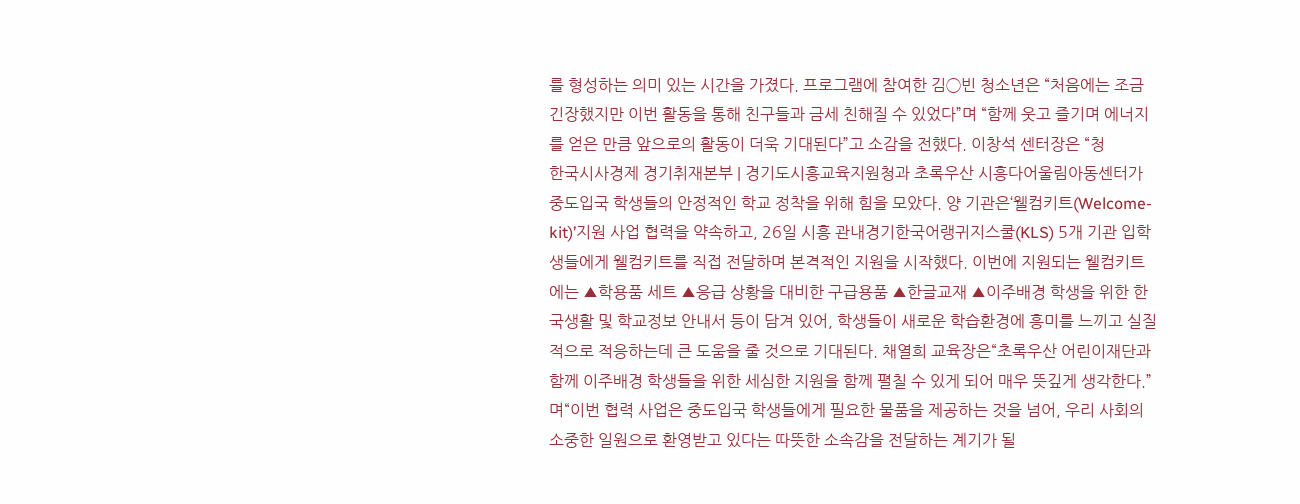를 형성하는 의미 있는 시간을 가졌다. 프로그램에 참여한 김◯빈 청소년은 “처음에는 조금 긴장했지만 이번 활동을 통해 친구들과 금세 친해질 수 있었다”며 “함께 웃고 즐기며 에너지를 얻은 만큼 앞으로의 활동이 더욱 기대된다”고 소감을 전했다. 이창석 센터장은 “청
한국시사경제 경기취재본부 | 경기도시흥교육지원청과 초록우산 시흥다어울림아동센터가 중도입국 학생들의 안정적인 학교 정착을 위해 힘을 모았다. 양 기관은‘웰컴키트(Welcome-kit)’지원 사업 협력을 약속하고, 26일 시흥 관내경기한국어랭귀지스쿨(KLS) 5개 기관 입학생들에게 웰컴키트를 직접 전달하며 본격적인 지원을 시작했다. 이번에 지원되는 웰컴키트에는 ▲학용품 세트 ▲응급 상황을 대비한 구급용품 ▲한글교재 ▲이주배경 학생을 위한 한국생활 및 학교정보 안내서 등이 담겨 있어, 학생들이 새로운 학습환경에 흥미를 느끼고 실질적으로 적응하는데 큰 도움을 줄 것으로 기대된다. 채열희 교육장은“초록우산 어린이재단과 함께 이주배경 학생들을 위한 세심한 지원을 함께 펼칠 수 있게 되어 매우 뜻깊게 생각한다.”며“이번 협력 사업은 중도입국 학생들에게 필요한 물품을 제공하는 것을 넘어, 우리 사회의 소중한 일원으로 환영받고 있다는 따뜻한 소속감을 전달하는 계기가 될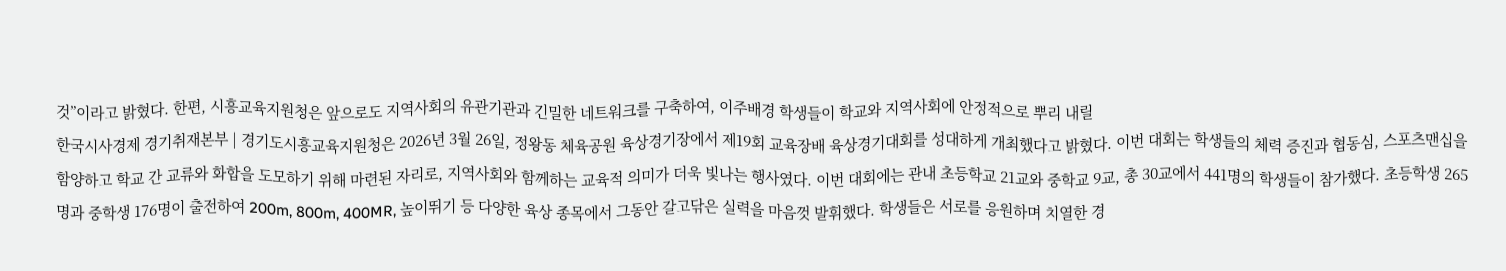것”이라고 밝혔다. 한편, 시흥교육지원청은 앞으로도 지역사회의 유관기관과 긴밀한 네트워크를 구축하여, 이주배경 학생들이 학교와 지역사회에 안정적으로 뿌리 내릴
한국시사경제 경기취재본부 | 경기도시흥교육지원청은 2026년 3월 26일, 정왕동 체육공원 육상경기장에서 제19회 교육장배 육상경기대회를 성대하게 개최했다고 밝혔다. 이번 대회는 학생들의 체력 증진과 협동심, 스포츠맨십을 함양하고 학교 간 교류와 화합을 도모하기 위해 마련된 자리로, 지역사회와 함께하는 교육적 의미가 더욱 빛나는 행사였다. 이번 대회에는 관내 초등학교 21교와 중학교 9교, 총 30교에서 441명의 학생들이 참가했다. 초등학생 265명과 중학생 176명이 출전하여 200m, 800m, 400MR, 높이뛰기 등 다양한 육상 종목에서 그동안 갈고닦은 실력을 마음껏 발휘했다. 학생들은 서로를 응원하며 치열한 경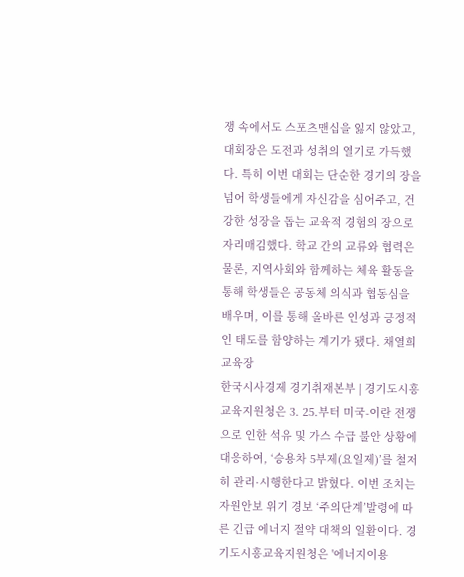쟁 속에서도 스포츠맨십을 잃지 않았고, 대회장은 도전과 성취의 열기로 가득했다. 특히 이번 대회는 단순한 경기의 장을 넘어 학생들에게 자신감을 심어주고, 건강한 성장을 돕는 교육적 경험의 장으로 자리매김했다. 학교 간의 교류와 협력은 물론, 지역사회와 함께하는 체육 활동을 통해 학생들은 공동체 의식과 협동심을 배우며, 이를 통해 올바른 인성과 긍정적인 태도를 함양하는 계기가 됐다. 채열희 교육장
한국시사경제 경기취재본부 | 경기도시흥교육지원청은 3. 25.부터 미국-이란 전쟁으로 인한 석유 및 가스 수급 불안 상황에 대응하여, ‘승용차 5부제(요일제)’를 철저히 관리·시행한다고 밝혔다. 이번 조치는 자원안보 위기 경보 ‘주의단계’발령에 따른 긴급 에너지 절약 대책의 일환이다. 경기도시흥교육지원청은 '에너지이용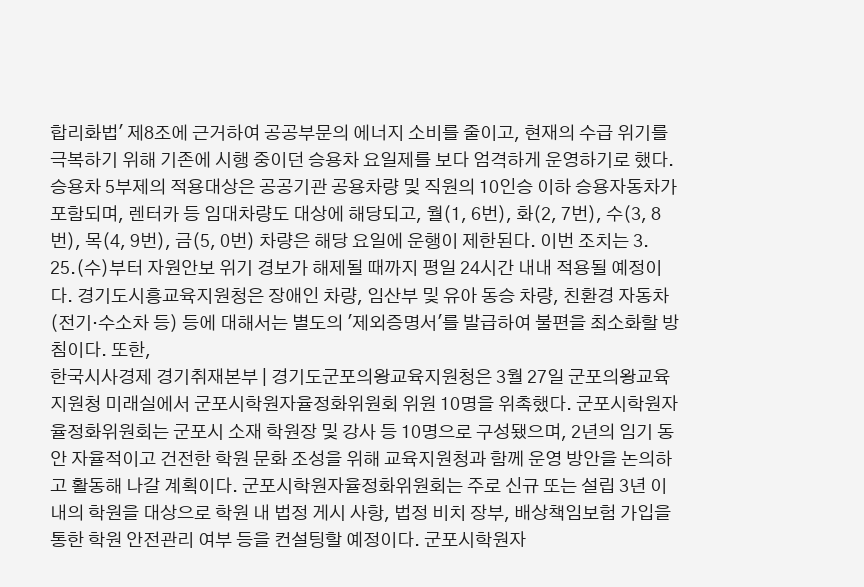합리화법' 제8조에 근거하여 공공부문의 에너지 소비를 줄이고, 현재의 수급 위기를 극복하기 위해 기존에 시행 중이던 승용차 요일제를 보다 엄격하게 운영하기로 했다. 승용차 5부제의 적용대상은 공공기관 공용차량 및 직원의 10인승 이하 승용자동차가 포함되며, 렌터카 등 임대차량도 대상에 해당되고, 월(1, 6번), 화(2, 7번), 수(3, 8번), 목(4, 9번), 금(5, 0번) 차량은 해당 요일에 운행이 제한된다. 이번 조치는 3. 25.(수)부터 자원안보 위기 경보가 해제될 때까지 평일 24시간 내내 적용될 예정이다. 경기도시흥교육지원청은 장애인 차량, 임산부 및 유아 동승 차량, 친환경 자동차(전기·수소차 등) 등에 대해서는 별도의 '제외증명서'를 발급하여 불편을 최소화할 방침이다. 또한,
한국시사경제 경기취재본부 | 경기도군포의왕교육지원청은 3월 27일 군포의왕교육지원청 미래실에서 군포시학원자율정화위원회 위원 10명을 위촉했다. 군포시학원자율정화위원회는 군포시 소재 학원장 및 강사 등 10명으로 구성됐으며, 2년의 임기 동안 자율적이고 건전한 학원 문화 조성을 위해 교육지원청과 함께 운영 방안을 논의하고 활동해 나갈 계획이다. 군포시학원자율정화위원회는 주로 신규 또는 설립 3년 이내의 학원을 대상으로 학원 내 법정 게시 사항, 법정 비치 장부, 배상책임보험 가입을 통한 학원 안전관리 여부 등을 컨설팅할 예정이다. 군포시학원자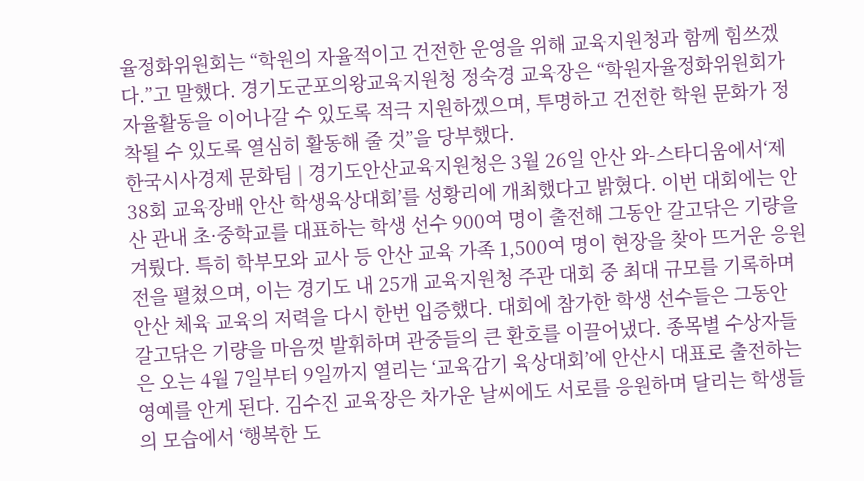율정화위원회는 “학원의 자율적이고 건전한 운영을 위해 교육지원청과 함께 힘쓰겠다.”고 말했다. 경기도군포의왕교육지원청 정숙경 교육장은 “학원자율정화위원회가 자율활동을 이어나갈 수 있도록 적극 지원하겠으며, 투명하고 건전한 학원 문화가 정착될 수 있도록 열심히 활동해 줄 것”을 당부했다.
한국시사경제 문화팀 | 경기도안산교육지원청은 3월 26일 안산 와-스타디움에서‘제38회 교육장배 안산 학생육상대회’를 성황리에 개최했다고 밝혔다. 이번 대회에는 안산 관내 초·중학교를 대표하는 학생 선수 900여 명이 출전해 그동안 갈고닦은 기량을 겨뤘다. 특히 학부모와 교사 등 안산 교육 가족 1,500여 명이 현장을 찾아 뜨거운 응원전을 펼쳤으며, 이는 경기도 내 25개 교육지원청 주관 대회 중 최대 규모를 기록하며 안산 체육 교육의 저력을 다시 한번 입증했다. 대회에 참가한 학생 선수들은 그동안 갈고닦은 기량을 마음껏 발휘하며 관중들의 큰 환호를 이끌어냈다. 종목별 수상자들은 오는 4월 7일부터 9일까지 열리는 ‘교육감기 육상대회’에 안산시 대표로 출전하는 영예를 안게 된다. 김수진 교육장은 차가운 날씨에도 서로를 응원하며 달리는 학생들의 모습에서 ‘행복한 도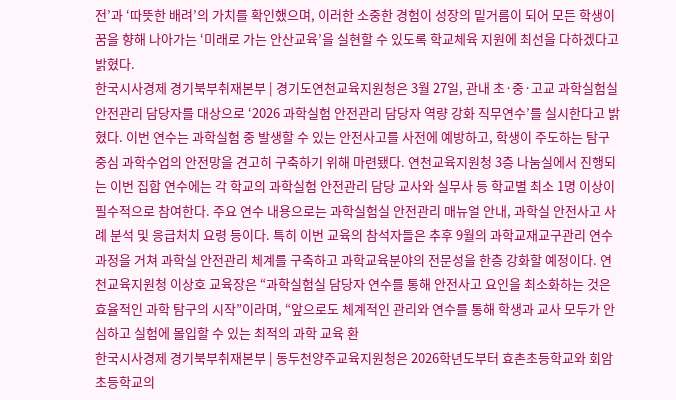전’과 ‘따뜻한 배려’의 가치를 확인했으며, 이러한 소중한 경험이 성장의 밑거름이 되어 모든 학생이 꿈을 향해 나아가는 ‘미래로 가는 안산교육’을 실현할 수 있도록 학교체육 지원에 최선을 다하겠다고 밝혔다.
한국시사경제 경기북부취재본부 | 경기도연천교육지원청은 3월 27일, 관내 초·중·고교 과학실험실 안전관리 담당자를 대상으로 ‘2026 과학실험 안전관리 담당자 역량 강화 직무연수’를 실시한다고 밝혔다. 이번 연수는 과학실험 중 발생할 수 있는 안전사고를 사전에 예방하고, 학생이 주도하는 탐구 중심 과학수업의 안전망을 견고히 구축하기 위해 마련됐다. 연천교육지원청 3층 나눔실에서 진행되는 이번 집합 연수에는 각 학교의 과학실험 안전관리 담당 교사와 실무사 등 학교별 최소 1명 이상이 필수적으로 참여한다. 주요 연수 내용으로는 과학실험실 안전관리 매뉴얼 안내, 과학실 안전사고 사례 분석 및 응급처치 요령 등이다. 특히 이번 교육의 참석자들은 추후 9월의 과학교재교구관리 연수 과정을 거쳐 과학실 안전관리 체계를 구축하고 과학교육분야의 전문성을 한층 강화할 예정이다. 연천교육지원청 이상호 교육장은 “과학실험실 담당자 연수를 통해 안전사고 요인을 최소화하는 것은 효율적인 과학 탐구의 시작”이라며, “앞으로도 체계적인 관리와 연수를 통해 학생과 교사 모두가 안심하고 실험에 몰입할 수 있는 최적의 과학 교육 환
한국시사경제 경기북부취재본부 | 동두천양주교육지원청은 2026학년도부터 효촌초등학교와 회암초등학교의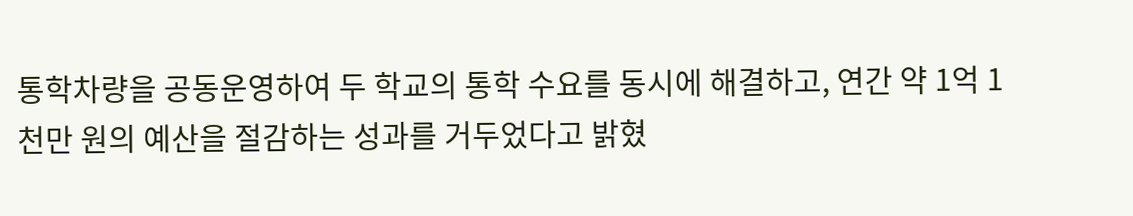통학차량을 공동운영하여 두 학교의 통학 수요를 동시에 해결하고, 연간 약 1억 1천만 원의 예산을 절감하는 성과를 거두었다고 밝혔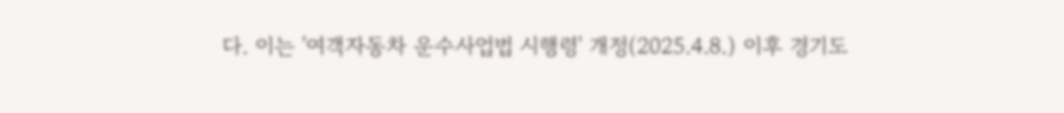다. 이는 '여객자동차 운수사업법 시행령' 개정(2025.4.8.) 이후 경기도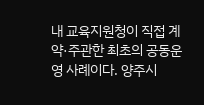내 교육지원청이 직접 계약·주관한 최초의 공동운영 사례이다. 양주시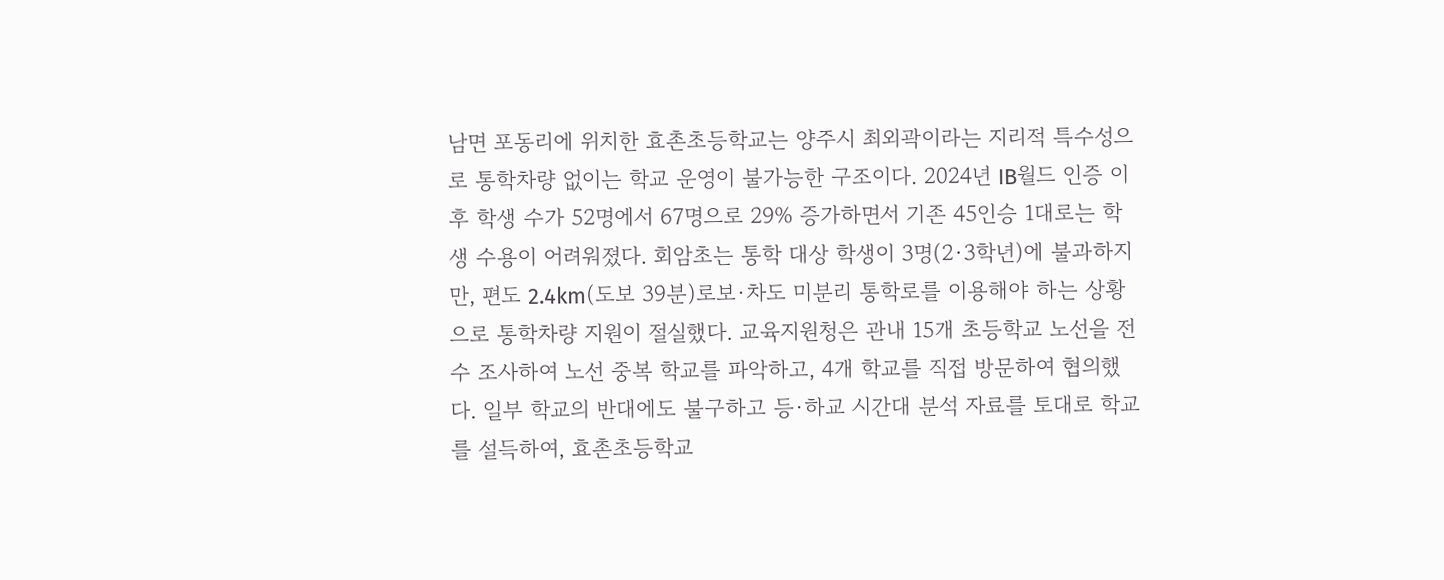남면 포동리에 위치한 효촌초등학교는 양주시 최외곽이라는 지리적 특수성으로 통학차량 없이는 학교 운영이 불가능한 구조이다. 2024년 IB월드 인증 이후 학생 수가 52명에서 67명으로 29% 증가하면서 기존 45인승 1대로는 학생 수용이 어려워졌다. 회암초는 통학 대상 학생이 3명(2·3학년)에 불과하지만, 편도 2.4km(도보 39분)로보·차도 미분리 통학로를 이용해야 하는 상황으로 통학차량 지원이 절실했다. 교육지원청은 관내 15개 초등학교 노선을 전수 조사하여 노선 중복 학교를 파악하고, 4개 학교를 직접 방문하여 협의했다. 일부 학교의 반대에도 불구하고 등·하교 시간대 분석 자료를 토대로 학교를 설득하여, 효촌초등학교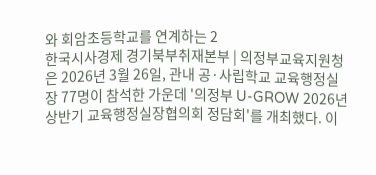와 회암초등학교를 연계하는 2
한국시사경제 경기북부취재본부 | 의정부교육지원청은 2026년 3월 26일, 관내 공·사립학교 교육행정실장 77명이 참석한 가운데 '의정부 U-GROW 2026년 상반기 교육행정실장협의회 정담회'를 개최했다. 이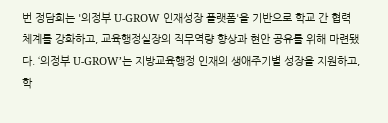번 정담회는 '의정부 U-GROW 인재성장 플랫폼'을 기반으로 학교 간 협력체계를 강화하고, 교육행정실장의 직무역량 향상과 현안 공유를 위해 마련됐다. ‘의정부 U-GROW’는 지방교육행정 인재의 생애주기별 성장을 지원하고, 학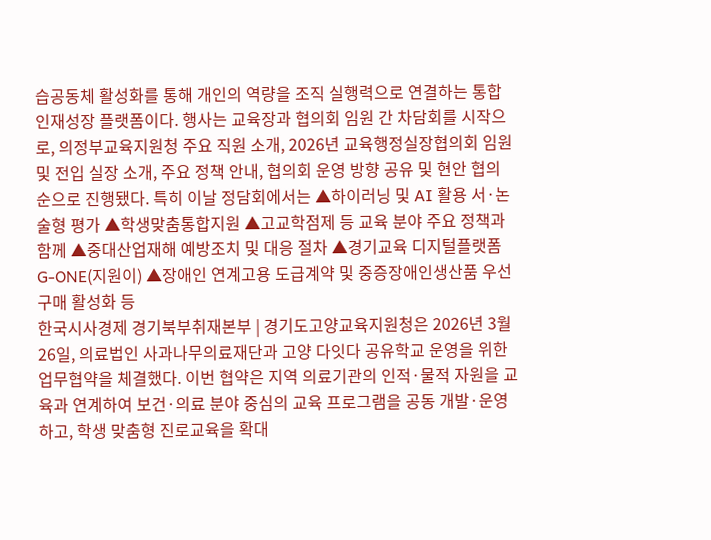습공동체 활성화를 통해 개인의 역량을 조직 실행력으로 연결하는 통합 인재성장 플랫폼이다. 행사는 교육장과 협의회 임원 간 차담회를 시작으로, 의정부교육지원청 주요 직원 소개, 2026년 교육행정실장협의회 임원 및 전입 실장 소개, 주요 정책 안내, 협의회 운영 방향 공유 및 현안 협의 순으로 진행됐다. 특히 이날 정담회에서는 ▲하이러닝 및 AI 활용 서·논술형 평가 ▲학생맞춤통합지원 ▲고교학점제 등 교육 분야 주요 정책과 함께 ▲중대산업재해 예방조치 및 대응 절차 ▲경기교육 디지털플랫폼 G-ONE(지원이) ▲장애인 연계고용 도급계약 및 중증장애인생산품 우선구매 활성화 등
한국시사경제 경기북부취재본부 | 경기도고양교육지원청은 2026년 3월 26일, 의료법인 사과나무의료재단과 고양 다잇다 공유학교 운영을 위한 업무협약을 체결했다. 이번 협약은 지역 의료기관의 인적·물적 자원을 교육과 연계하여 보건·의료 분야 중심의 교육 프로그램을 공동 개발·운영하고, 학생 맞춤형 진로교육을 확대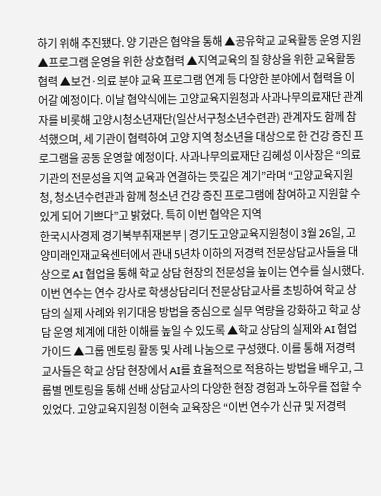하기 위해 추진됐다. 양 기관은 협약을 통해 ▲공유학교 교육활동 운영 지원 ▲프로그램 운영을 위한 상호협력 ▲지역교육의 질 향상을 위한 교육활동 협력 ▲보건·의료 분야 교육 프로그램 연계 등 다양한 분야에서 협력을 이어갈 예정이다. 이날 협약식에는 고양교육지원청과 사과나무의료재단 관계자를 비롯해 고양시청소년재단(일산서구청소년수련관) 관계자도 함께 참석했으며, 세 기관이 협력하여 고양 지역 청소년을 대상으로 한 건강 증진 프로그램을 공동 운영할 예정이다. 사과나무의료재단 김혜성 이사장은 “의료기관의 전문성을 지역 교육과 연결하는 뜻깊은 계기”라며 “고양교육지원청, 청소년수련관과 함께 청소년 건강 증진 프로그램에 참여하고 지원할 수 있게 되어 기쁘다”고 밝혔다. 특히 이번 협약은 지역
한국시사경제 경기북부취재본부 | 경기도고양교육지원청이 3월 26일, 고양미래인재교육센터에서 관내 5년차 이하의 저경력 전문상담교사들을 대상으로 AI 협업을 통해 학교 상담 현장의 전문성을 높이는 연수를 실시했다. 이번 연수는 연수 강사로 학생상담리더 전문상담교사를 초빙하여 학교 상담의 실제 사례와 위기대응 방법을 중심으로 실무 역량을 강화하고 학교 상담 운영 체계에 대한 이해를 높일 수 있도록 ▲학교 상담의 실제와 AI 협업 가이드 ▲그룹 멘토링 활동 및 사례 나눔으로 구성했다. 이를 통해 저경력 교사들은 학교 상담 현장에서 AI를 효율적으로 적용하는 방법을 배우고, 그룹별 멘토링을 통해 선배 상담교사의 다양한 현장 경험과 노하우를 접할 수 있었다. 고양교육지원청 이현숙 교육장은 “이번 연수가 신규 및 저경력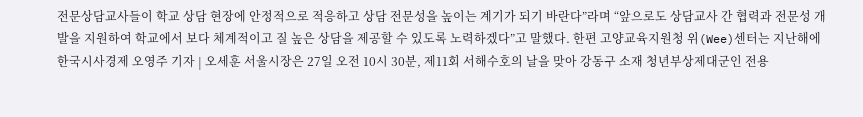전문상담교사들이 학교 상담 현장에 안정적으로 적응하고 상담 전문성을 높이는 계기가 되기 바란다”라며 “앞으로도 상담교사 간 협력과 전문성 개발을 지원하여 학교에서 보다 체계적이고 질 높은 상담을 제공할 수 있도록 노력하겠다”고 말했다. 한편 고양교육지원청 위(Wee)센터는 지난해에
한국시사경제 오영주 기자 | 오세훈 서울시장은 27일 오전 10시 30분, 제11회 서해수호의 날을 맞아 강동구 소재 청년부상제대군인 전용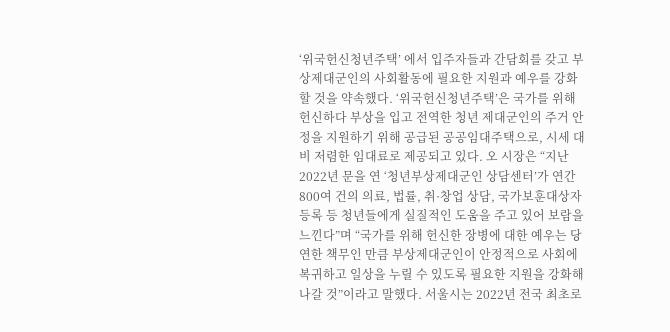‘위국헌신청년주택’ 에서 입주자들과 간담회를 갖고 부상제대군인의 사회활동에 필요한 지원과 예우를 강화할 것을 약속했다. ‘위국헌신청년주택’은 국가를 위해 헌신하다 부상을 입고 전역한 청년 제대군인의 주거 안정을 지원하기 위해 공급된 공공임대주택으로, 시세 대비 저렴한 임대료로 제공되고 있다. 오 시장은 “지난 2022년 문을 연 ‘청년부상제대군인 상담센터’가 연간 800여 건의 의료, 법률, 취·창업 상담, 국가보훈대상자 등록 등 청년들에게 실질적인 도움을 주고 있어 보람을 느낀다”며 “국가를 위해 헌신한 장병에 대한 예우는 당연한 책무인 만큼 부상제대군인이 안정적으로 사회에 복귀하고 일상을 누릴 수 있도록 필요한 지원을 강화해 나갈 것”이라고 말했다. 서울시는 2022년 전국 최초로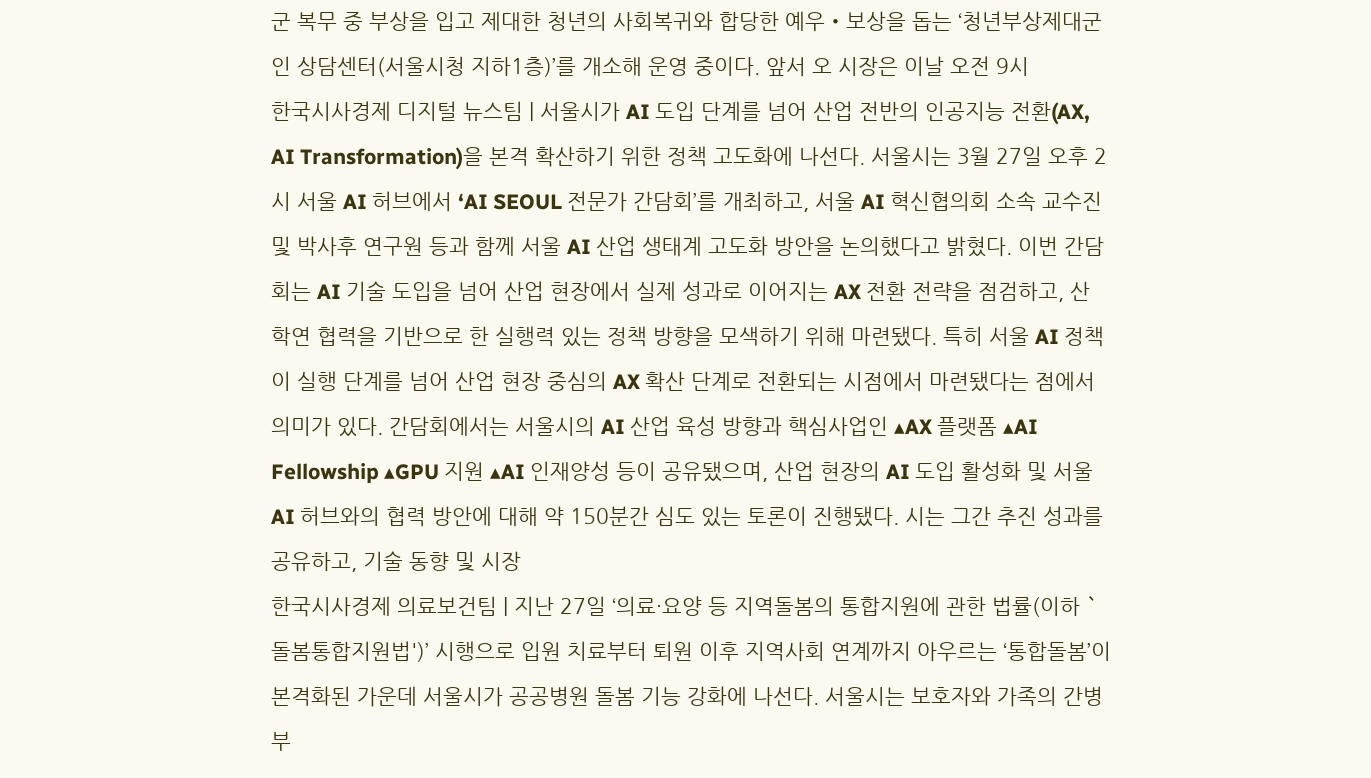군 복무 중 부상을 입고 제대한 청년의 사회복귀와 합당한 예우‧보상을 돕는 ‘청년부상제대군인 상담센터(서울시청 지하1층)’를 개소해 운영 중이다. 앞서 오 시장은 이날 오전 9시
한국시사경제 디지털 뉴스팀 | 서울시가 AI 도입 단계를 넘어 산업 전반의 인공지능 전환(AX, AI Transformation)을 본격 확산하기 위한 정책 고도화에 나선다. 서울시는 3월 27일 오후 2시 서울 AI 허브에서 ‘AI SEOUL 전문가 간담회’를 개최하고, 서울 AI 혁신협의회 소속 교수진 및 박사후 연구원 등과 함께 서울 AI 산업 생태계 고도화 방안을 논의했다고 밝혔다. 이번 간담회는 AI 기술 도입을 넘어 산업 현장에서 실제 성과로 이어지는 AX 전환 전략을 점검하고, 산학연 협력을 기반으로 한 실행력 있는 정책 방향을 모색하기 위해 마련됐다. 특히 서울 AI 정책이 실행 단계를 넘어 산업 현장 중심의 AX 확산 단계로 전환되는 시점에서 마련됐다는 점에서 의미가 있다. 간담회에서는 서울시의 AI 산업 육성 방향과 핵심사업인 ▴AX 플랫폼 ▴AI Fellowship ▴GPU 지원 ▴AI 인재양성 등이 공유됐으며, 산업 현장의 AI 도입 활성화 및 서울 AI 허브와의 협력 방안에 대해 약 150분간 심도 있는 토론이 진행됐다. 시는 그간 추진 성과를 공유하고, 기술 동향 및 시장
한국시사경제 의료보건팀 | 지난 27일 ‘의료·요양 등 지역돌봄의 통합지원에 관한 법률(이하 `돌봄통합지원법')’ 시행으로 입원 치료부터 퇴원 이후 지역사회 연계까지 아우르는 ‘통합돌봄’이 본격화된 가운데 서울시가 공공병원 돌봄 기능 강화에 나선다. 서울시는 보호자와 가족의 간병 부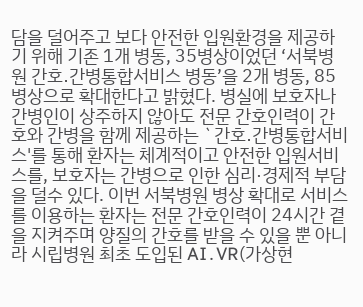담을 덜어주고 보다 안전한 입원환경을 제공하기 위해 기존 1개 병동, 35병상이었던 ‘서북병원 간호․간병통합서비스 병동’을 2개 병동, 85병상으로 확대한다고 밝혔다. 병실에 보호자나 간병인이 상주하지 않아도 전문 간호인력이 간호와 간병을 함께 제공하는 `간호․간병통합서비스'를 통해 환자는 체계적이고 안전한 입원서비스를, 보호자는 간병으로 인한 심리·경제적 부담을 덜수 있다. 이번 서북병원 병상 확대로 서비스를 이용하는 환자는 전문 간호인력이 24시간 곁을 지켜주며 양질의 간호를 받을 수 있을 뿐 아니라 시립병원 최초 도입된 AI․VR(가상현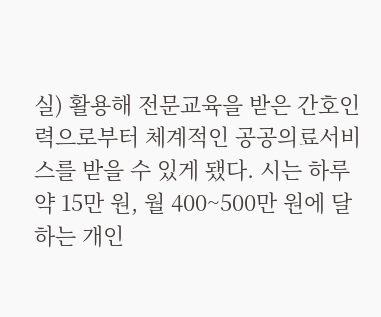실) 활용해 전문교육을 받은 간호인력으로부터 체계적인 공공의료서비스를 받을 수 있게 됐다. 시는 하루 약 15만 원, 월 400~500만 원에 달하는 개인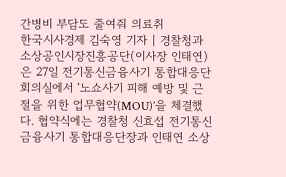간병비 부담도 줄여줘 의료취
한국시사경제 김숙영 기자 | 경찰청과 소상공인시장진흥공단(이사장 인태연)은 27일 전기통신금융사기 통합대응단 회의실에서 ‘노쇼사기 피해 예방 및 근절을 위한 업무협약(MOU)’을 체결했다. 협약식에는 경찰청 신효섭 전기통신금융사기 통합대응단장과 인태연 소상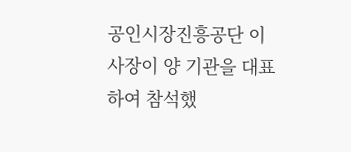공인시장진흥공단 이사장이 양 기관을 대표하여 참석했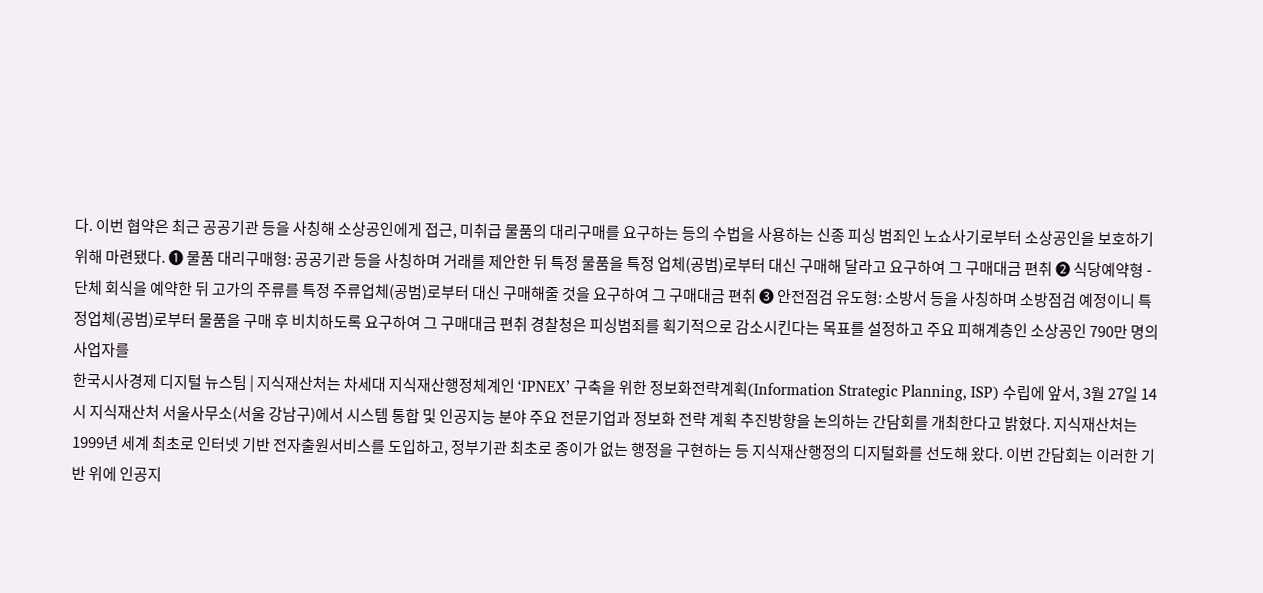다. 이번 협약은 최근 공공기관 등을 사칭해 소상공인에게 접근, 미취급 물품의 대리구매를 요구하는 등의 수법을 사용하는 신종 피싱 범죄인 노쇼사기로부터 소상공인을 보호하기 위해 마련됐다. ❶ 물품 대리구매형: 공공기관 등을 사칭하며 거래를 제안한 뒤 특정 물품을 특정 업체(공범)로부터 대신 구매해 달라고 요구하여 그 구매대금 편취 ❷ 식당예약형 - 단체 회식을 예약한 뒤 고가의 주류를 특정 주류업체(공범)로부터 대신 구매해줄 것을 요구하여 그 구매대금 편취 ❸ 안전점검 유도형: 소방서 등을 사칭하며 소방점검 예정이니 특정업체(공범)로부터 물품을 구매 후 비치하도록 요구하여 그 구매대금 편취 경찰청은 피싱범죄를 획기적으로 감소시킨다는 목표를 설정하고 주요 피해계층인 소상공인 790만 명의 사업자를
한국시사경제 디지털 뉴스팀 | 지식재산처는 차세대 지식재산행정체계인 ‘IPNEX’ 구축을 위한 정보화전략계획(Information Strategic Planning, ISP) 수립에 앞서, 3월 27일 14시 지식재산처 서울사무소(서울 강남구)에서 시스템 통합 및 인공지능 분야 주요 전문기업과 정보화 전략 계획 추진방향을 논의하는 간담회를 개최한다고 밝혔다. 지식재산처는 1999년 세계 최초로 인터넷 기반 전자출원서비스를 도입하고, 정부기관 최초로 종이가 없는 행정을 구현하는 등 지식재산행정의 디지털화를 선도해 왔다. 이번 간담회는 이러한 기반 위에 인공지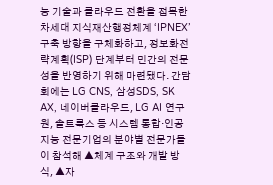능 기술과 클라우드 전환을 접목한 차세대 지식재산행정체계 ‘IPNEX’ 구축 방향을 구체화하고, 정보화전략계획(ISP) 단계부터 민간의 전문성을 반영하기 위해 마련됐다. 간담회에는 LG CNS, 삼성SDS, SK AX, 네이버클라우드, LG AI 연구원, 솔트룩스 등 시스템 통합·인공 지능 전문기업의 분야별 전문가들이 참석해 ▲체계 구조와 개발 방식, ▲자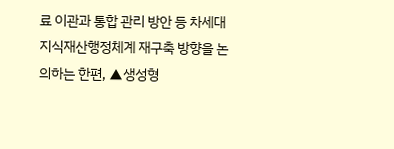료 이관과 통합 관리 방안 등 차세대 지식재산행정체계 재구축 방향을 논의하는 한편, ▲생성형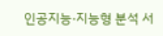인공지능·지능형 분석 서